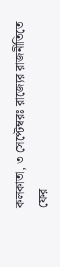কলকাতা, ৩ সেপ্টেম্বরঃ রাজ্যের রাজনীতিতে ফের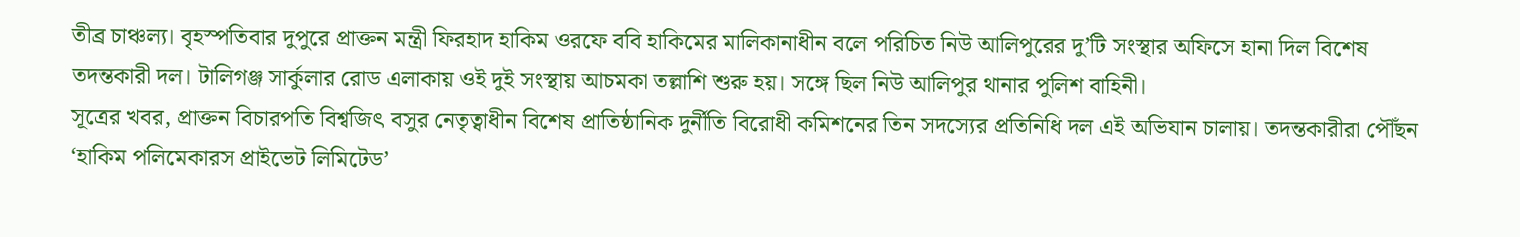তীব্র চাঞ্চল্য। বৃহস্পতিবার দুপুরে প্রাক্তন মন্ত্রী ফিরহাদ হাকিম ওরফে ববি হাকিমের মালিকানাধীন বলে পরিচিত নিউ আলিপুরের দু’টি সংস্থার অফিসে হানা দিল বিশেষ তদন্তকারী দল। টালিগঞ্জ সার্কুলার রোড এলাকায় ওই দুই সংস্থায় আচমকা তল্লাশি শুরু হয়। সঙ্গে ছিল নিউ আলিপুর থানার পুলিশ বাহিনী।
সূত্রের খবর, প্রাক্তন বিচারপতি বিশ্বজিৎ বসুর নেতৃত্বাধীন বিশেষ প্রাতিষ্ঠানিক দুর্নীতি বিরোধী কমিশনের তিন সদস্যের প্রতিনিধি দল এই অভিযান চালায়। তদন্তকারীরা পৌঁছন ‘হাকিম পলিমেকারস প্রাইভেট লিমিটেড’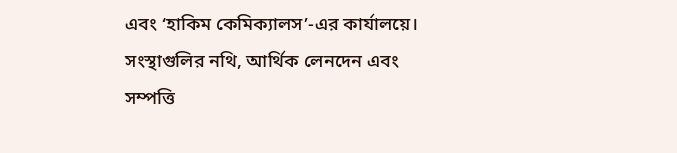এবং ‘হাকিম কেমিক্যালস’-এর কার্যালয়ে। সংস্থাগুলির নথি, আর্থিক লেনদেন এবং সম্পত্তি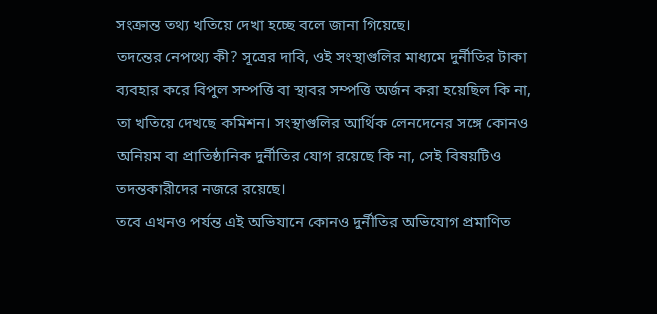সংক্রান্ত তথ্য খতিয়ে দেখা হচ্ছে বলে জানা গিয়েছে।
তদন্তের নেপথ্যে কী? সূত্রের দাবি, ওই সংস্থাগুলির মাধ্যমে দুর্নীতির টাকা ব্যবহার করে বিপুল সম্পত্তি বা স্থাবর সম্পত্তি অর্জন করা হয়েছিল কি না, তা খতিয়ে দেখছে কমিশন। সংস্থাগুলির আর্থিক লেনদেনের সঙ্গে কোনও অনিয়ম বা প্রাতিষ্ঠানিক দুর্নীতির যোগ রয়েছে কি না, সেই বিষয়টিও তদন্তকারীদের নজরে রয়েছে।
তবে এখনও পর্যন্ত এই অভিযানে কোনও দুর্নীতির অভিযোগ প্রমাণিত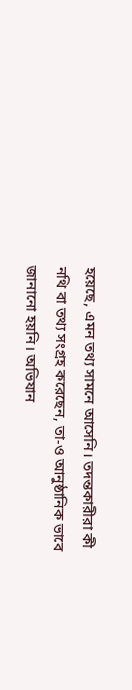হয়েছে, এমন তথ্য সামনে আসেনি। তদন্তকারীরা কী নথি বা তথ্য সংগ্রহ করেছেন, তা-ও আনুষ্ঠানিক ভাবে জানানো হয়নি। অভিযান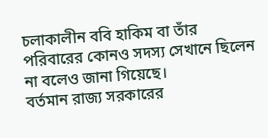চলাকালীন ববি হাকিম বা তাঁর পরিবারের কোনও সদস্য সেখানে ছিলেন না বলেও জানা গিয়েছে।
বর্তমান রাজ্য সরকারের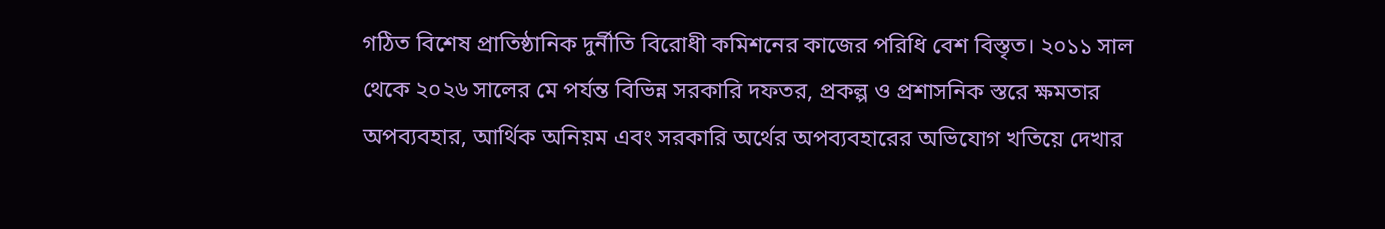গঠিত বিশেষ প্রাতিষ্ঠানিক দুর্নীতি বিরোধী কমিশনের কাজের পরিধি বেশ বিস্তৃত। ২০১১ সাল থেকে ২০২৬ সালের মে পর্যন্ত বিভিন্ন সরকারি দফতর, প্রকল্প ও প্রশাসনিক স্তরে ক্ষমতার অপব্যবহার, আর্থিক অনিয়ম এবং সরকারি অর্থের অপব্যবহারের অভিযোগ খতিয়ে দেখার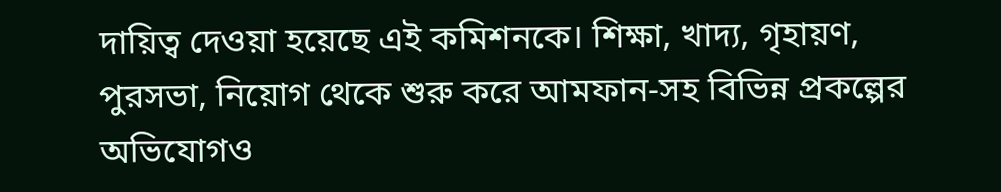দায়িত্ব দেওয়া হয়েছে এই কমিশনকে। শিক্ষা, খাদ্য, গৃহায়ণ, পুরসভা, নিয়োগ থেকে শুরু করে আমফান-সহ বিভিন্ন প্রকল্পের অভিযোগও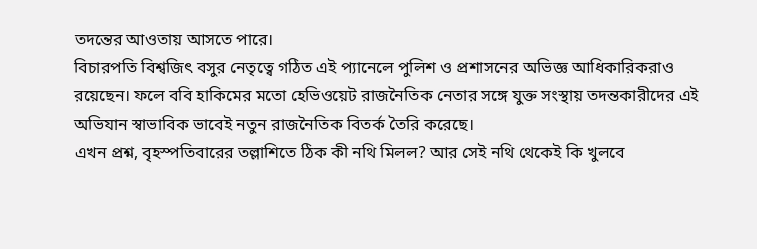তদন্তের আওতায় আসতে পারে।
বিচারপতি বিশ্বজিৎ বসুর নেতৃত্বে গঠিত এই প্যানেলে পুলিশ ও প্রশাসনের অভিজ্ঞ আধিকারিকরাও রয়েছেন। ফলে ববি হাকিমের মতো হেভিওয়েট রাজনৈতিক নেতার সঙ্গে যুক্ত সংস্থায় তদন্তকারীদের এই অভিযান স্বাভাবিক ভাবেই নতুন রাজনৈতিক বিতর্ক তৈরি করেছে।
এখন প্রশ্ন, বৃহস্পতিবারের তল্লাশিতে ঠিক কী নথি মিলল? আর সেই নথি থেকেই কি খুলবে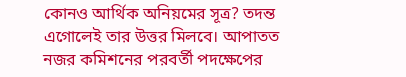কোনও আর্থিক অনিয়মের সূত্র? তদন্ত এগোলেই তার উত্তর মিলবে। আপাতত নজর কমিশনের পরবর্তী পদক্ষেপের